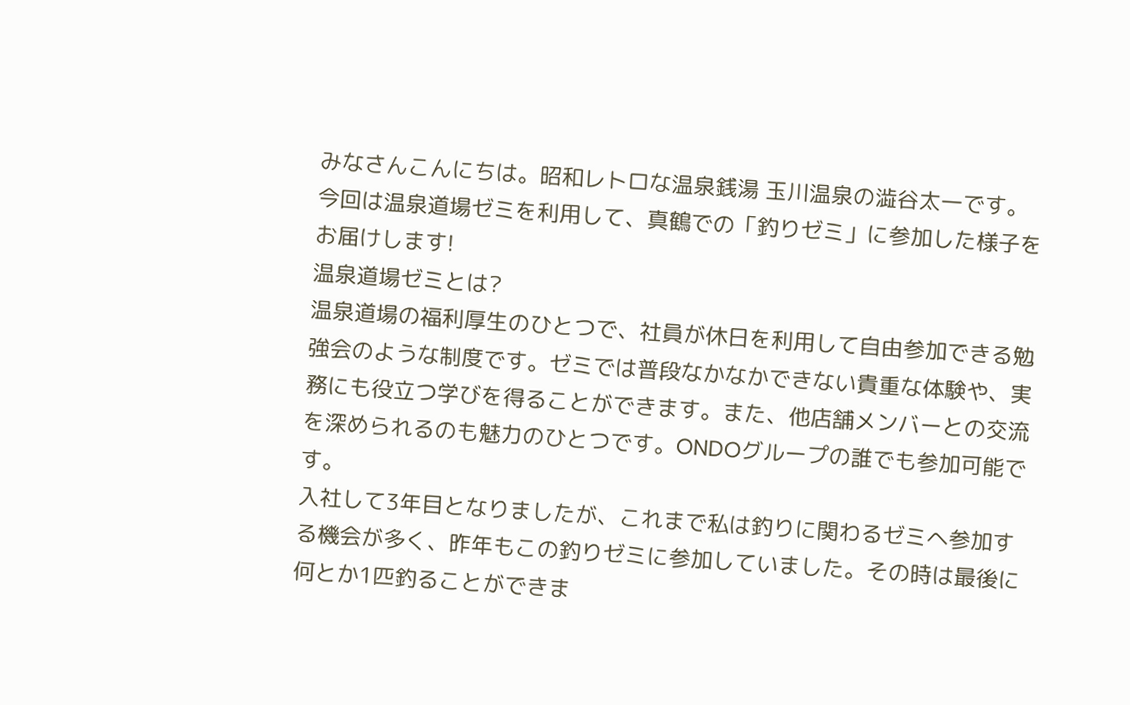みなさんこんにちは。昭和レトロな温泉銭湯 玉川温泉の澁谷太一です。今回は温泉道場ゼミを利用して、真鶴での「釣りゼミ」に参加した様子をお届けします!
温泉道場ゼミとは?
温泉道場の福利厚生のひとつで、社員が休日を利用して自由参加できる勉強会のような制度です。ゼミでは普段なかなかできない貴重な体験や、実務にも役立つ学びを得ることができます。また、他店舗メンバーとの交流を深められるのも魅力のひとつです。ONDOグループの誰でも参加可能です。
入社して3年目となりましたが、これまで私は釣りに関わるゼミへ参加する機会が多く、昨年もこの釣りゼミに参加していました。その時は最後に何とか1匹釣ることができま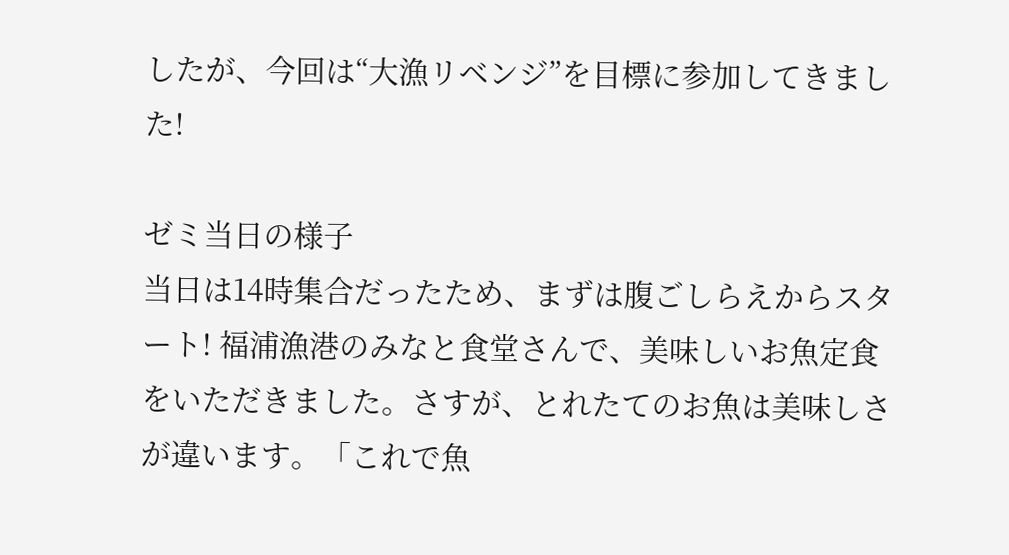したが、今回は“大漁リベンジ”を目標に参加してきました!

ゼミ当日の様子
当日は14時集合だったため、まずは腹ごしらえからスタート! 福浦漁港のみなと食堂さんで、美味しいお魚定食をいただきました。さすが、とれたてのお魚は美味しさが違います。「これで魚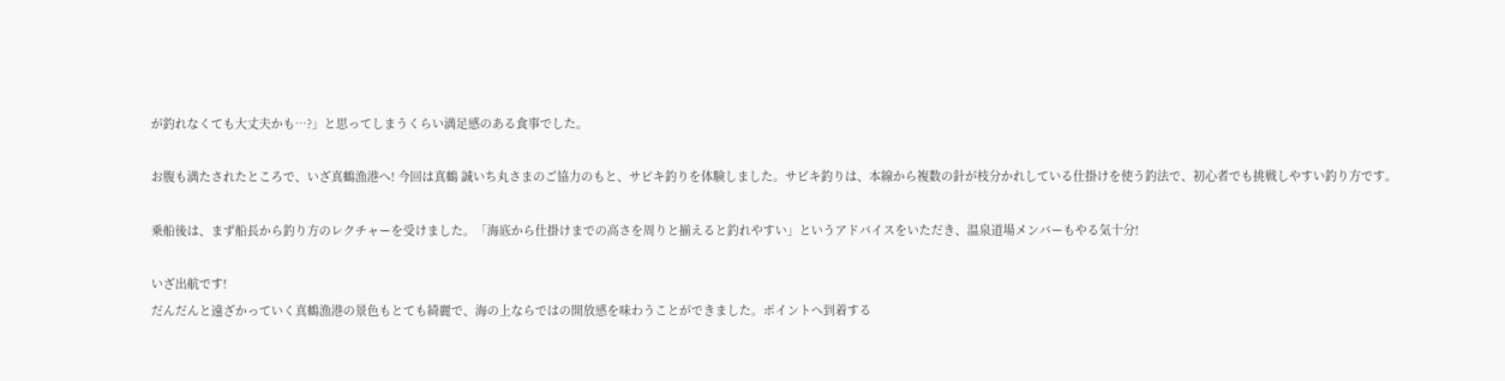が釣れなくても大丈夫かも…?」と思ってしまうくらい満足感のある食事でした。

お腹も満たされたところで、いざ真鶴漁港へ! 今回は真鶴 誠いち丸さまのご協力のもと、サビキ釣りを体験しました。サビキ釣りは、本線から複数の針が枝分かれしている仕掛けを使う釣法で、初心者でも挑戦しやすい釣り方です。

乗船後は、まず船長から釣り方のレクチャーを受けました。「海底から仕掛けまでの高さを周りと揃えると釣れやすい」というアドバイスをいただき、温泉道場メンバーもやる気十分!

いざ出航です!
だんだんと遠ざかっていく真鶴漁港の景色もとても綺麗で、海の上ならではの開放感を味わうことができました。ポイントへ到着する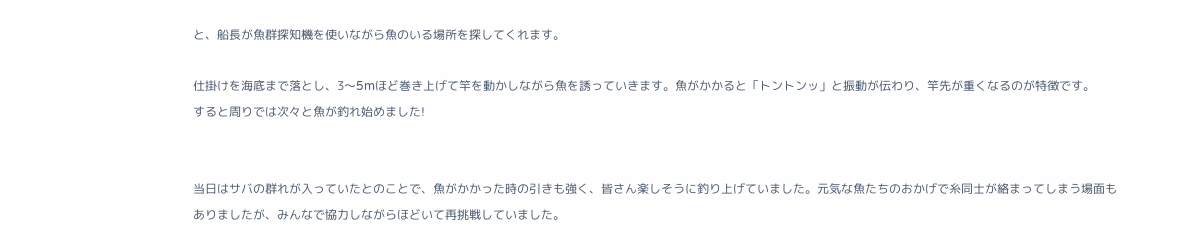と、船長が魚群探知機を使いながら魚のいる場所を探してくれます。

仕掛けを海底まで落とし、3〜5mほど巻き上げて竿を動かしながら魚を誘っていきます。魚がかかると「トントンッ」と振動が伝わり、竿先が重くなるのが特徴です。
すると周りでは次々と魚が釣れ始めました!


当日はサバの群れが入っていたとのことで、魚がかかった時の引きも強く、皆さん楽しそうに釣り上げていました。元気な魚たちのおかげで糸同士が絡まってしまう場面もありましたが、みんなで協力しながらほどいて再挑戦していました。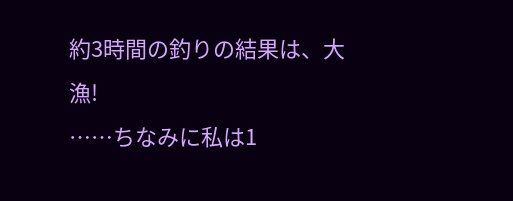約3時間の釣りの結果は、大漁!
……ちなみに私は1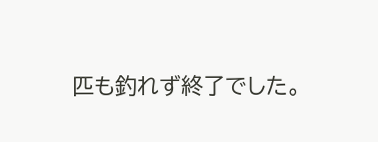匹も釣れず終了でした。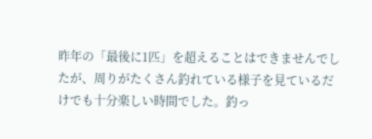昨年の「最後に1匹」を超えることはできませんでしたが、周りがたくさん釣れている様子を見ているだけでも十分楽しい時間でした。釣っ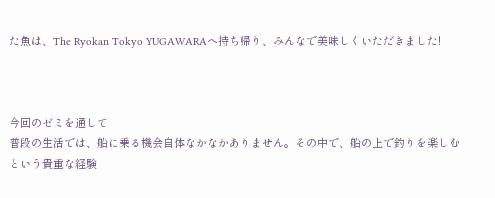た魚は、The Ryokan Tokyo YUGAWARAへ持ち帰り、みんなで美味しくいただきました!



今回のゼミを通して
普段の生活では、船に乗る機会自体なかなかありません。その中で、船の上で釣りを楽しむという貴重な経験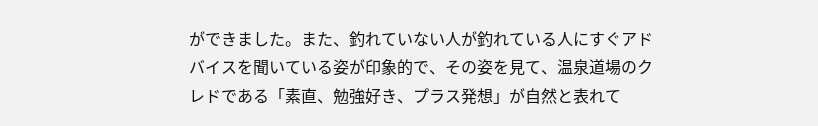ができました。また、釣れていない人が釣れている人にすぐアドバイスを聞いている姿が印象的で、その姿を見て、温泉道場のクレドである「素直、勉強好き、プラス発想」が自然と表れて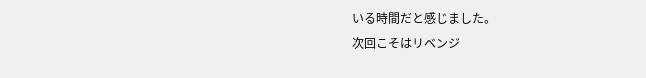いる時間だと感じました。
次回こそはリベンジ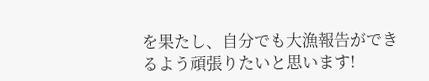を果たし、自分でも大漁報告ができるよう頑張りたいと思います!